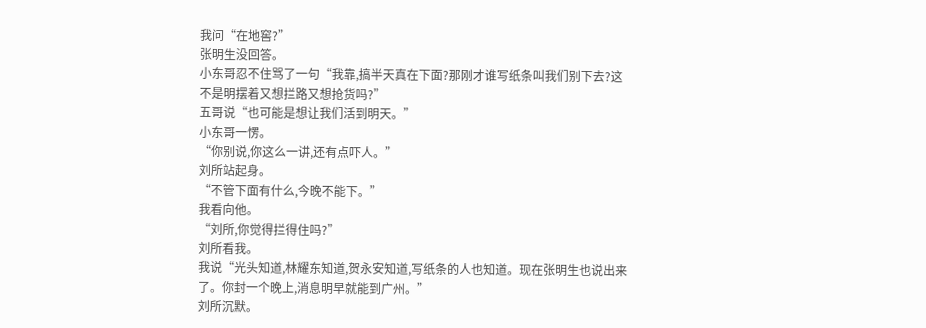我问“在地窖?”
张明生没回答。
小东哥忍不住骂了一句“我靠,搞半天真在下面?那刚才谁写纸条叫我们别下去?这不是明摆着又想拦路又想抢货吗?”
五哥说“也可能是想让我们活到明天。”
小东哥一愣。
“你别说,你这么一讲,还有点吓人。”
刘所站起身。
“不管下面有什么,今晚不能下。”
我看向他。
“刘所,你觉得拦得住吗?”
刘所看我。
我说“光头知道,林耀东知道,贺永安知道,写纸条的人也知道。现在张明生也说出来了。你封一个晚上,消息明早就能到广州。”
刘所沉默。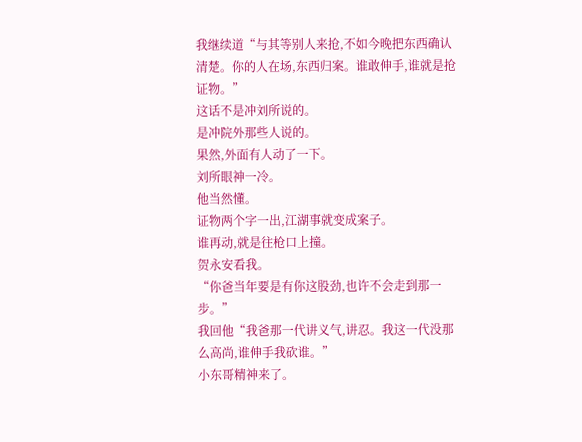我继续道“与其等别人来抢,不如今晚把东西确认清楚。你的人在场,东西归案。谁敢伸手,谁就是抢证物。”
这话不是冲刘所说的。
是冲院外那些人说的。
果然,外面有人动了一下。
刘所眼神一冷。
他当然懂。
证物两个字一出,江湖事就变成案子。
谁再动,就是往枪口上撞。
贺永安看我。
“你爸当年要是有你这股劲,也许不会走到那一步。”
我回他“我爸那一代讲义气,讲忍。我这一代没那么高尚,谁伸手我砍谁。”
小东哥精神来了。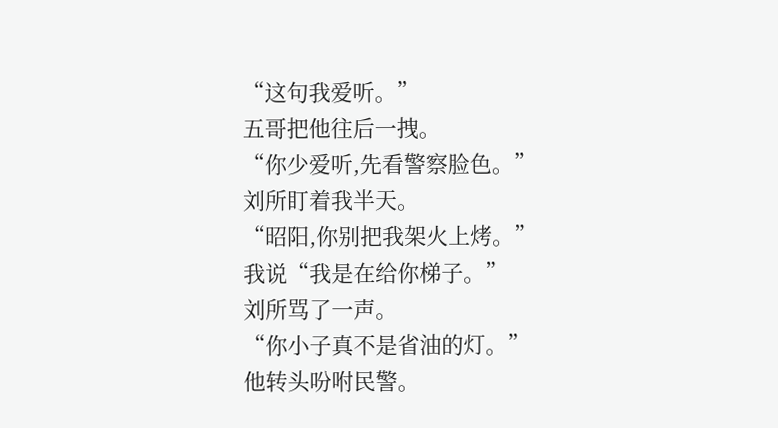“这句我爱听。”
五哥把他往后一拽。
“你少爱听,先看警察脸色。”
刘所盯着我半天。
“昭阳,你别把我架火上烤。”
我说“我是在给你梯子。”
刘所骂了一声。
“你小子真不是省油的灯。”
他转头吩咐民警。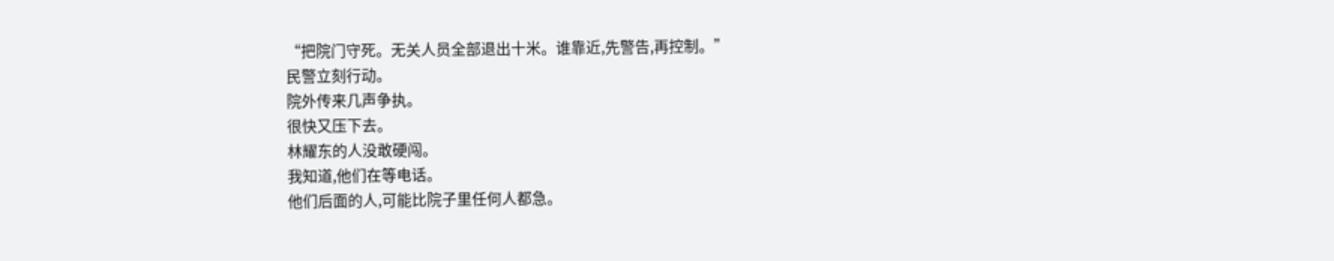“把院门守死。无关人员全部退出十米。谁靠近,先警告,再控制。”
民警立刻行动。
院外传来几声争执。
很快又压下去。
林耀东的人没敢硬闯。
我知道,他们在等电话。
他们后面的人,可能比院子里任何人都急。